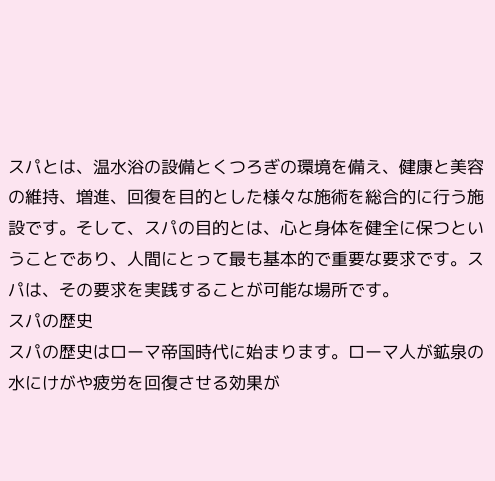スパとは、温水浴の設備とくつろぎの環境を備え、健康と美容の維持、増進、回復を目的とした様々な施術を総合的に行う施設です。そして、スパの目的とは、心と身体を健全に保つということであり、人間にとって最も基本的で重要な要求です。スパは、その要求を実践することが可能な場所です。
スパの歴史
スパの歴史はローマ帝国時代に始まります。ローマ人が鉱泉の水にけがや疲労を回復させる効果が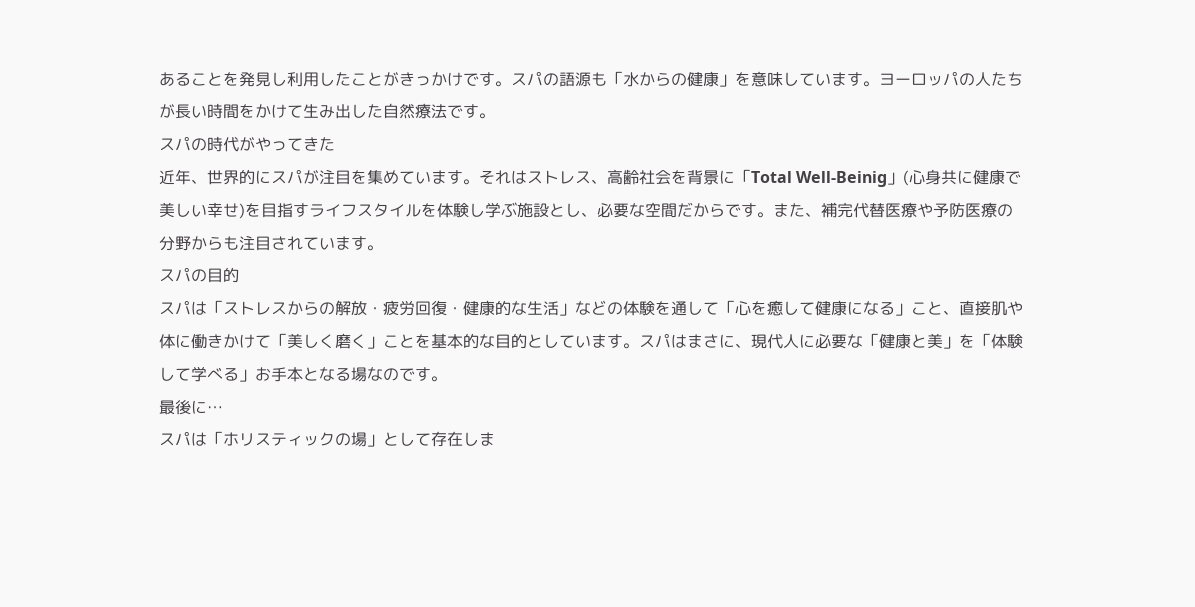あることを発見し利用したことがきっかけです。スパの語源も「水からの健康」を意味しています。ヨーロッパの人たちが長い時間をかけて生み出した自然療法です。
スパの時代がやってきた
近年、世界的にスパが注目を集めています。それはストレス、高齢社会を背景に「Total Well-Beinig」(心身共に健康で美しい幸せ)を目指すライフスタイルを体験し学ぶ施設とし、必要な空間だからです。また、補完代替医療や予防医療の分野からも注目されています。
スパの目的
スパは「ストレスからの解放・疲労回復・健康的な生活」などの体験を通して「心を癒して健康になる」こと、直接肌や体に働きかけて「美しく磨く」ことを基本的な目的としています。スパはまさに、現代人に必要な「健康と美」を「体験して学べる」お手本となる場なのです。
最後に…
スパは「ホリスティックの場」として存在しま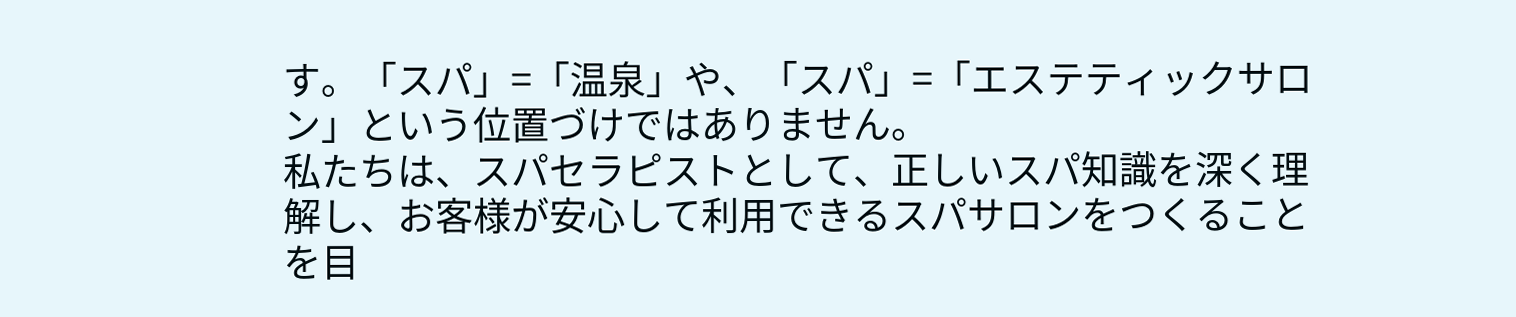す。「スパ」=「温泉」や、「スパ」=「エステティックサロン」という位置づけではありません。
私たちは、スパセラピストとして、正しいスパ知識を深く理解し、お客様が安心して利用できるスパサロンをつくることを目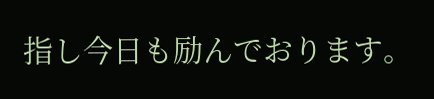指し今日も励んでおります。